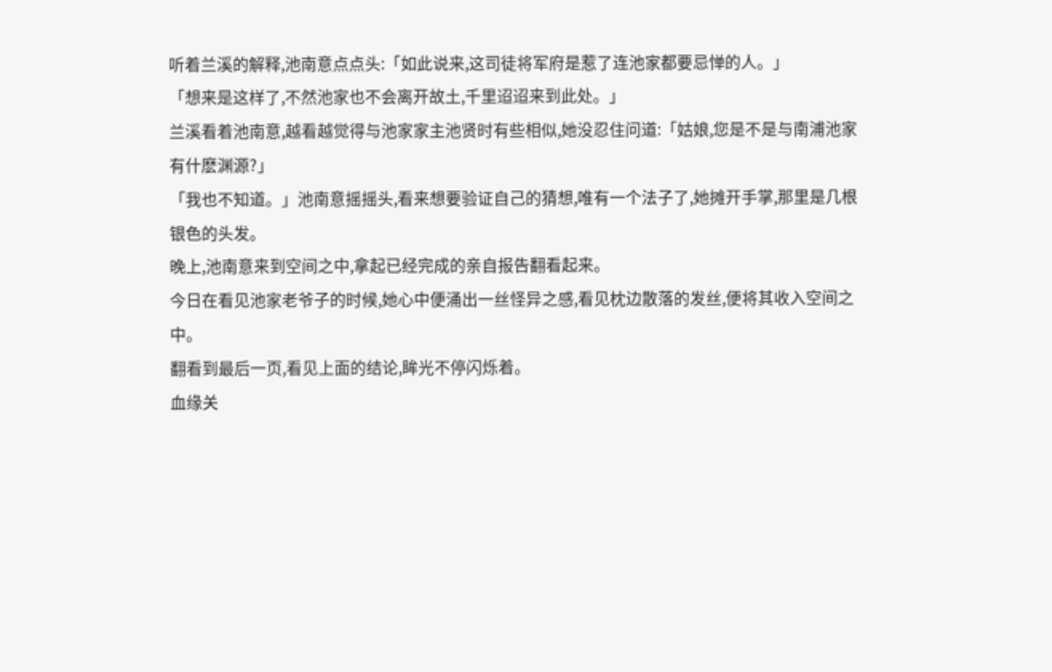听着兰溪的解释,池南意点点头:「如此说来,这司徒将军府是惹了连池家都要忌惮的人。」
「想来是这样了,不然池家也不会离开故土,千里迢迢来到此处。」
兰溪看着池南意,越看越觉得与池家家主池贤时有些相似,她没忍住问道:「姑娘,您是不是与南浦池家有什麽渊源?」
「我也不知道。」池南意摇摇头,看来想要验证自己的猜想,唯有一个法子了,她摊开手掌,那里是几根银色的头发。
晚上,池南意来到空间之中,拿起已经完成的亲自报告翻看起来。
今日在看见池家老爷子的时候,她心中便涌出一丝怪异之感,看见枕边散落的发丝,便将其收入空间之中。
翻看到最后一页,看见上面的结论,眸光不停闪烁着。
血缘关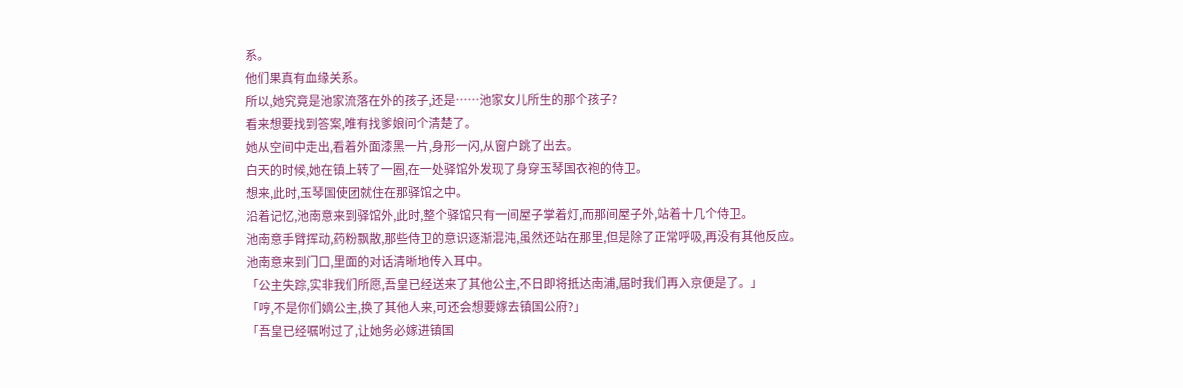系。
他们果真有血缘关系。
所以,她究竟是池家流落在外的孩子,还是……池家女儿所生的那个孩子?
看来想要找到答案,唯有找爹娘问个清楚了。
她从空间中走出,看着外面漆黑一片,身形一闪,从窗户跳了出去。
白天的时候,她在镇上转了一圈,在一处驿馆外发现了身穿玉琴国衣袍的侍卫。
想来,此时,玉琴国使团就住在那驿馆之中。
沿着记忆,池南意来到驿馆外,此时,整个驿馆只有一间屋子掌着灯,而那间屋子外,站着十几个侍卫。
池南意手臂挥动,药粉飘散,那些侍卫的意识逐渐混沌,虽然还站在那里,但是除了正常呼吸,再没有其他反应。
池南意来到门口,里面的对话清晰地传入耳中。
「公主失踪,实非我们所愿,吾皇已经送来了其他公主,不日即将抵达南浦,届时我们再入京便是了。」
「哼,不是你们嫡公主,换了其他人来,可还会想要嫁去镇国公府?」
「吾皇已经嘱咐过了,让她务必嫁进镇国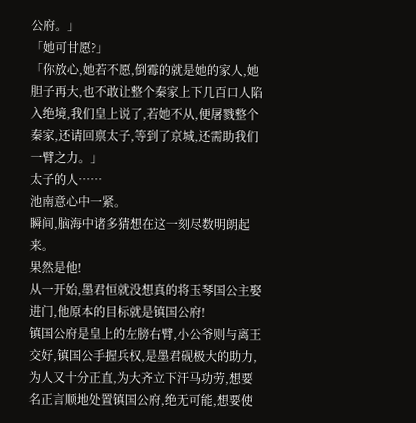公府。」
「她可甘愿?」
「你放心,她若不愿,倒霉的就是她的家人,她胆子再大,也不敢让整个秦家上下几百口人陷入绝境,我们皇上说了,若她不从,便屠戮整个秦家,还请回禀太子,等到了京城,还需助我们一臂之力。」
太子的人……
池南意心中一紧。
瞬间,脑海中诸多猜想在这一刻尽数明朗起来。
果然是他!
从一开始,墨君恒就没想真的将玉琴国公主娶进门,他原本的目标就是镇国公府!
镇国公府是皇上的左膀右臂,小公爷则与离王交好,镇国公手握兵权,是墨君砚极大的助力,为人又十分正直,为大齐立下汗马功劳,想要名正言顺地处置镇国公府,绝无可能,想要使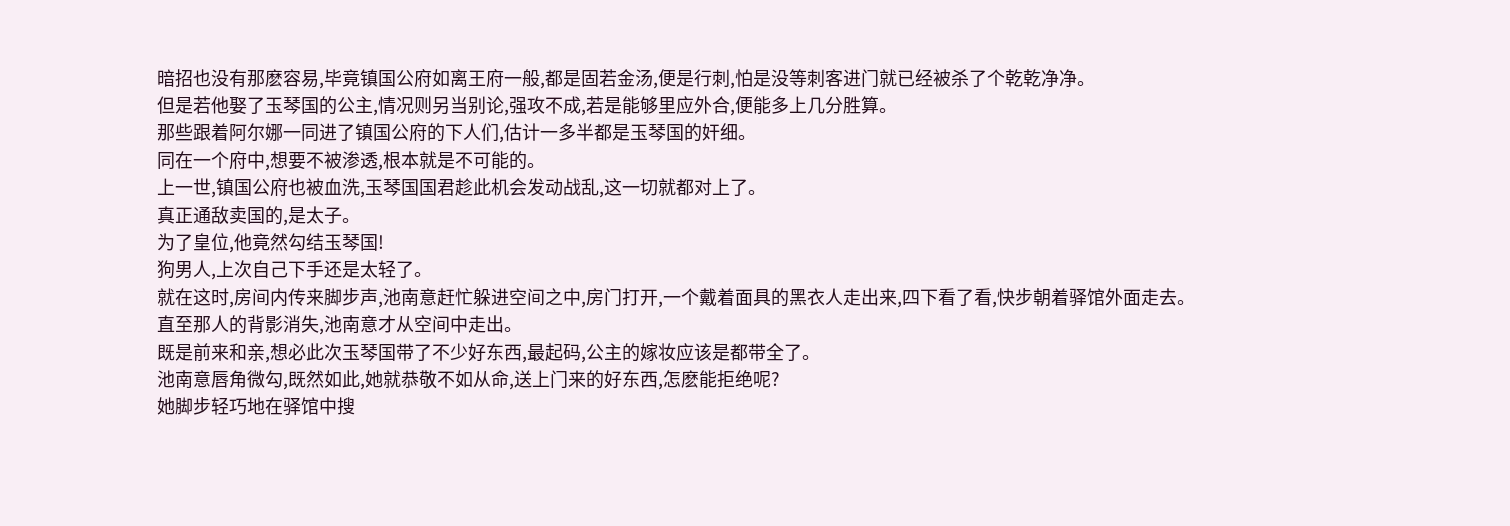暗招也没有那麽容易,毕竟镇国公府如离王府一般,都是固若金汤,便是行刺,怕是没等刺客进门就已经被杀了个乾乾净净。
但是若他娶了玉琴国的公主,情况则另当别论,强攻不成,若是能够里应外合,便能多上几分胜算。
那些跟着阿尔娜一同进了镇国公府的下人们,估计一多半都是玉琴国的奸细。
同在一个府中,想要不被渗透,根本就是不可能的。
上一世,镇国公府也被血洗,玉琴国国君趁此机会发动战乱,这一切就都对上了。
真正通敌卖国的,是太子。
为了皇位,他竟然勾结玉琴国!
狗男人,上次自己下手还是太轻了。
就在这时,房间内传来脚步声,池南意赶忙躲进空间之中,房门打开,一个戴着面具的黑衣人走出来,四下看了看,快步朝着驿馆外面走去。
直至那人的背影消失,池南意才从空间中走出。
既是前来和亲,想必此次玉琴国带了不少好东西,最起码,公主的嫁妆应该是都带全了。
池南意唇角微勾,既然如此,她就恭敬不如从命,送上门来的好东西,怎麽能拒绝呢?
她脚步轻巧地在驿馆中搜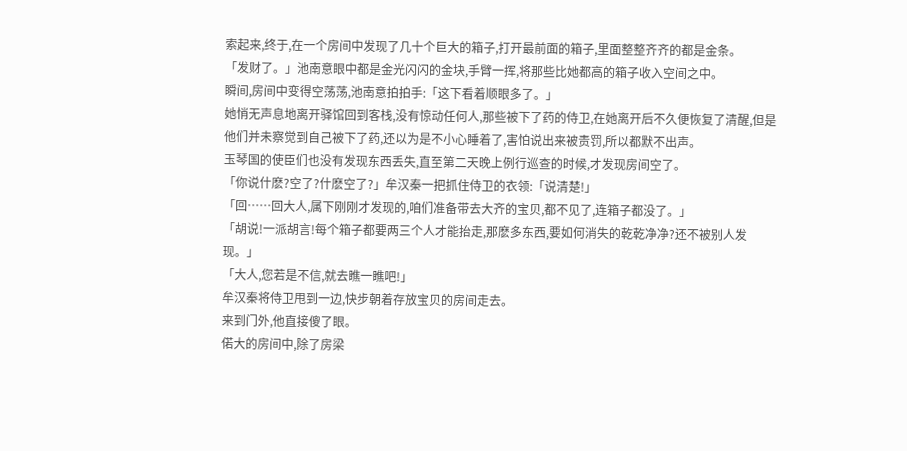索起来,终于,在一个房间中发现了几十个巨大的箱子,打开最前面的箱子,里面整整齐齐的都是金条。
「发财了。」池南意眼中都是金光闪闪的金块,手臂一挥,将那些比她都高的箱子收入空间之中。
瞬间,房间中变得空荡荡,池南意拍拍手:「这下看着顺眼多了。」
她悄无声息地离开驿馆回到客栈,没有惊动任何人,那些被下了药的侍卫,在她离开后不久便恢复了清醒,但是他们并未察觉到自己被下了药,还以为是不小心睡着了,害怕说出来被责罚,所以都默不出声。
玉琴国的使臣们也没有发现东西丢失,直至第二天晚上例行巡查的时候,才发现房间空了。
「你说什麽?空了?什麽空了?」牟汉秦一把抓住侍卫的衣领:「说清楚!」
「回……回大人,属下刚刚才发现的,咱们准备带去大齐的宝贝,都不见了,连箱子都没了。」
「胡说!一派胡言!每个箱子都要两三个人才能抬走,那麽多东西,要如何消失的乾乾净净?还不被别人发现。」
「大人,您若是不信,就去瞧一瞧吧!」
牟汉秦将侍卫甩到一边,快步朝着存放宝贝的房间走去。
来到门外,他直接傻了眼。
偌大的房间中,除了房梁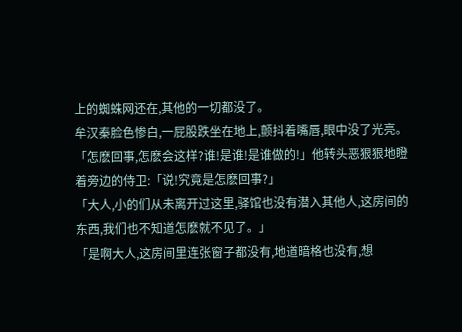上的蜘蛛网还在,其他的一切都没了。
牟汉秦脸色惨白,一屁股跌坐在地上,颤抖着嘴唇,眼中没了光亮。
「怎麽回事,怎麽会这样?谁!是谁!是谁做的!」他转头恶狠狠地瞪着旁边的侍卫:「说!究竟是怎麽回事?」
「大人,小的们从未离开过这里,驿馆也没有潜入其他人,这房间的东西,我们也不知道怎麽就不见了。」
「是啊大人,这房间里连张窗子都没有,地道暗格也没有,想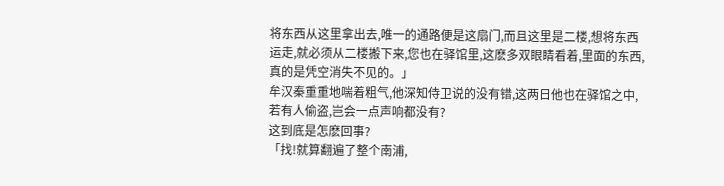将东西从这里拿出去,唯一的通路便是这扇门,而且这里是二楼,想将东西运走,就必须从二楼搬下来,您也在驿馆里,这麽多双眼睛看着,里面的东西,真的是凭空消失不见的。」
牟汉秦重重地喘着粗气,他深知侍卫说的没有错,这两日他也在驿馆之中,若有人偷盗,岂会一点声响都没有?
这到底是怎麽回事?
「找!就算翻遍了整个南浦,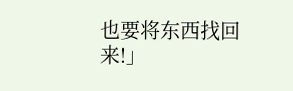也要将东西找回来!」